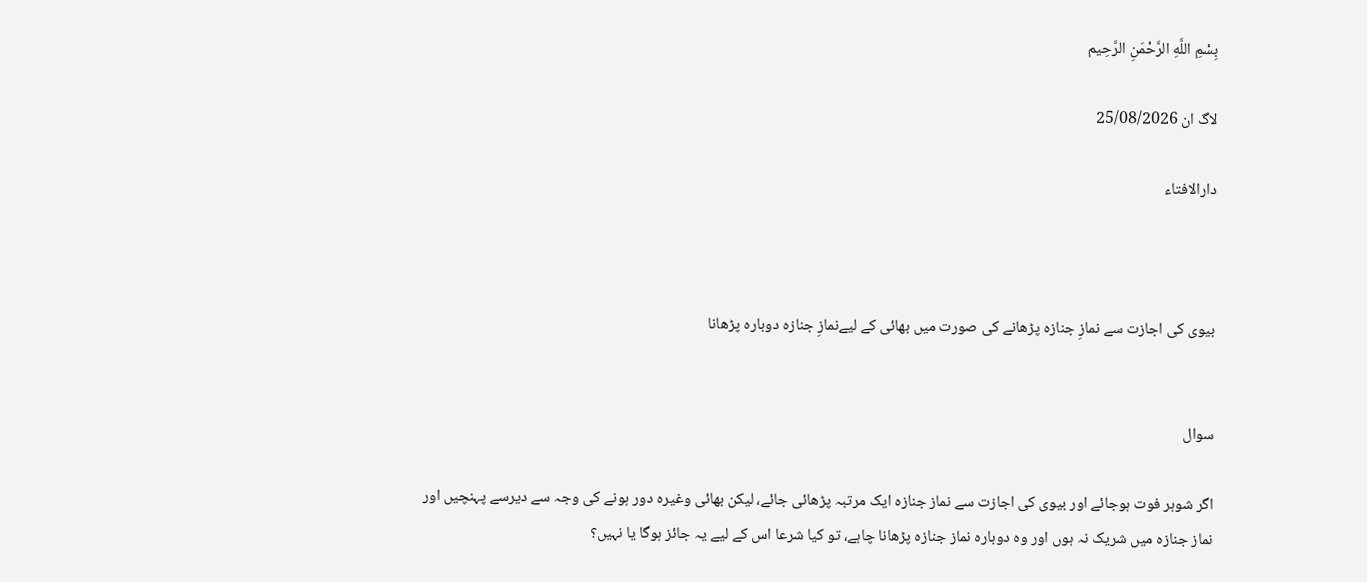بِسْمِ اللَّهِ الرَّحْمَنِ الرَّحِيم

لاگ ان 25/08/2026

دارالافتاء



بیوی کی اجازت سے نمازِ جنازہ پڑھانے کی صورت میں بھائی کے لیےنمازِ جنازہ دوبارہ پڑھانا


سوال

اگر شوہر فوت ہوجائے اور بیوی کی اجازت سے نماز جنازہ ایک مرتبہ پڑھائی جائے، لیکن بھائی وغیرہ دور ہونے کی وجہ سے دیرسے پہنچیں اور نماز جنازہ میں شریک نہ ہوں اور وہ دوبارہ نماز جنازہ پڑھانا چاہے، تو کیا شرعا اس کے لیے یہ جائز ہوگا یا نہیں؟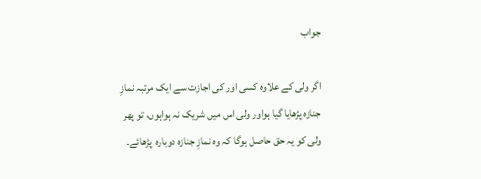جواب

اگر ولی کے علاوہ کسی اور کی اجازت سے ایک مرتبہ نمازِ جنازہ پڑھایا گیا ہواور ولی اس میں شریک نہ ہواہوں، تو پھر ولی کو یہ حق حاصل ہوگا کہ وہ نمازِ جنازہ دوبارہ  پڑھائے۔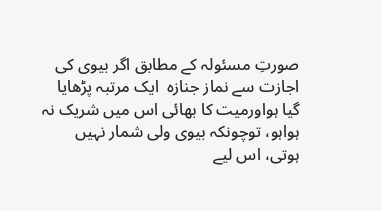صورتِ مسئولہ کے مطابق اگر بیوی کی اجازت سے نماز جنازہ  ایک مرتبہ پڑھایا گیا ہواورمیت کا بھائی اس میں شریک نہ ہواہو، توچونکہ بیوی ولی شمار نہیں ہوتی، اس لیے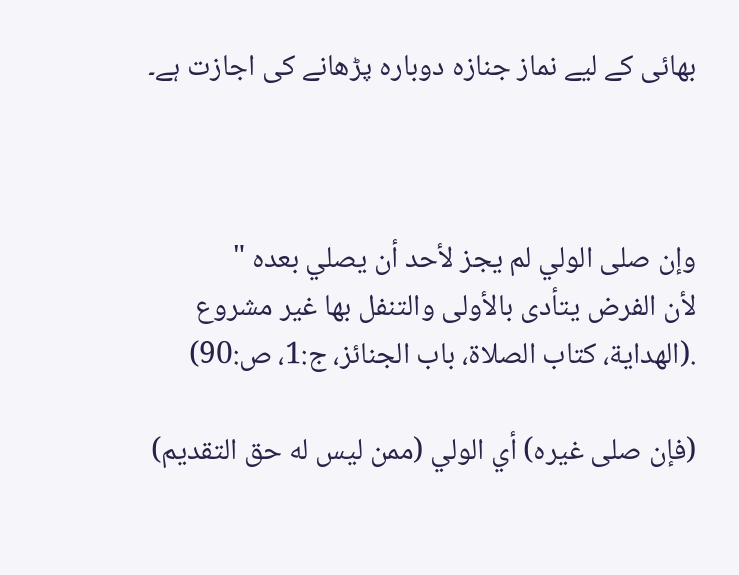بھائی کے لیے نماز جنازہ دوبارہ پڑھانے کی اجازت ہے۔



وإن صلى الولي لم يجز لأحد أن يصلي بعده " لأن ‌الفرض ‌يتأدى بالأولى والتنفل بها غير مشروع .(الهداية، كتاب الصلاة، باب الجنائز، ج:1، ص:90)

(فإن صلى غيره) أي الولي (ممن ليس له حق التقديم)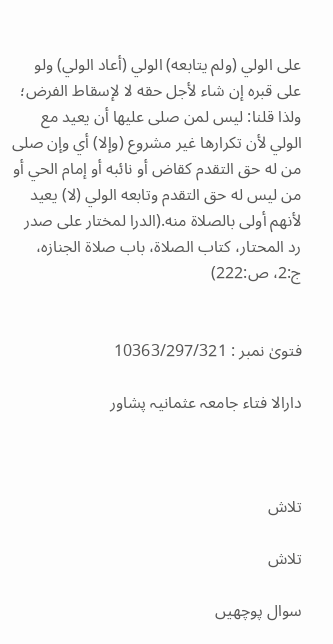على الولي (ولم يتابعه) الولي (أعاد الولي) ولو على قبره إن شاء لأجل حقه لا لإسقاط الفرض؛ ولذا قلنا: ليس لمن صلى عليها أن يعيد مع الولي لأن تكرارها غير مشروع (وإلا) أي وإن صلى من له حق التقدم كقاض أو نائبه أو إمام الحي أو من ليس له حق التقدم وتابعه الولي (لا) يعيد لأنهم أولى بالصلاة منه.(الدرا لمختار على صدر رد المحتار، كتاب الصلاة، باب صلاة الجنازه، ج:2، ص:222)


فتویٰ نمبر : 10363/297/321

دارالا فتاء جامعہ عثمانیہ پشاور



تلاش

تلاش

سوال پوچھیں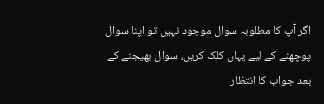اگر آپ کا مطلوبہ سوال موجود نہیں تو اپنا سوال پوچھنے کے لیے یہاں کلک کریں، سوال بھیجنے کے بعد جواب کا انتظار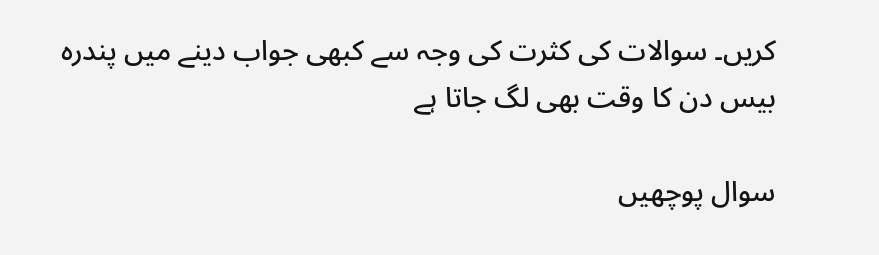کریں۔ سوالات کی کثرت کی وجہ سے کبھی جواب دینے میں پندرہ بیس دن کا وقت بھی لگ جاتا ہے

سوال پوچھیں